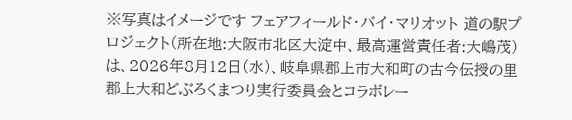※写真はイメージです フェアフィールド・バイ・マリオット 道の駅プロジェクト(所在地:大阪市北区大淀中、最高運営責任者:大嶋茂)は、2026年8月12日(水)、岐阜県郡上市大和町の古今伝授の里 郡上大和どぶろくまつり実行委員会とコラボレー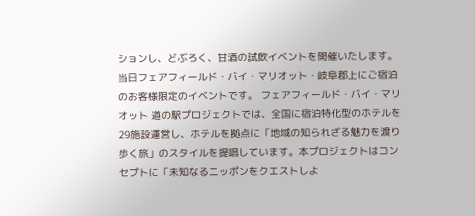ションし、どぶろく、甘酒の試飲イベントを開催いたします。当日フェアフィールド・バイ・マリオット・岐阜郡上にご宿泊のお客様限定のイベントです。 フェアフィールド・バイ・マリオット 道の駅プロジェクトでは、全国に宿泊特化型のホテルを29施設運営し、ホテルを拠点に「地域の知られざる魅力を渡り歩く旅」のスタイルを提唱しています。本プロジェクトはコンセプトに「未知なるニッポンをクエストしよ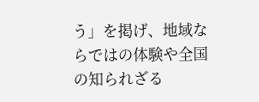う」を掲げ、地域ならではの体験や全国の知られざる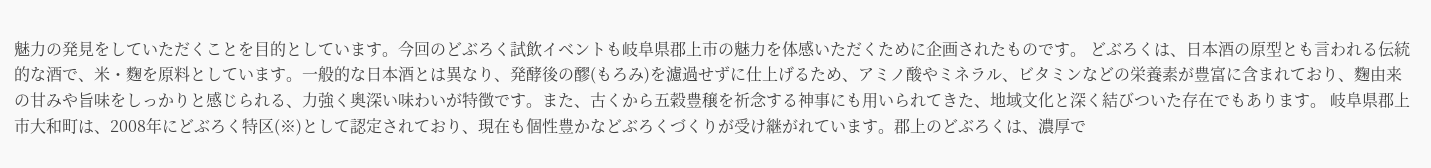魅力の発見をしていただくことを目的としています。今回のどぶろく試飲イベントも岐阜県郡上市の魅力を体感いただくために企画されたものです。 どぶろくは、日本酒の原型とも言われる伝統的な酒で、米・麴を原料としています。一般的な日本酒とは異なり、発酵後の醪(もろみ)を濾過せずに仕上げるため、アミノ酸やミネラル、ビタミンなどの栄養素が豊富に含まれており、麴由来の甘みや旨味をしっかりと感じられる、力強く奥深い味わいが特徴です。また、古くから五穀豊穣を祈念する神事にも用いられてきた、地域文化と深く結びついた存在でもあります。 岐阜県郡上市大和町は、2008年にどぶろく特区(※)として認定されており、現在も個性豊かなどぶろくづくりが受け継がれています。郡上のどぶろくは、濃厚で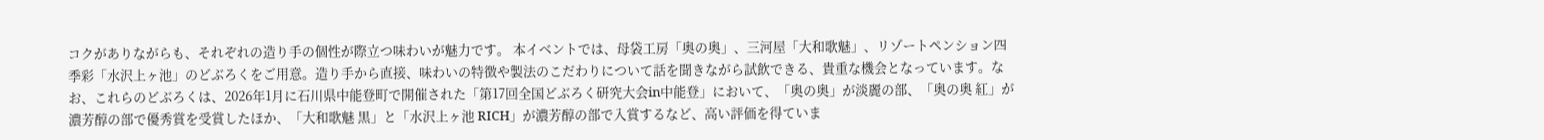コクがありながらも、それぞれの造り手の個性が際立つ味わいが魅力です。 本イベントでは、母袋工房「奥の奥」、三河屋「大和歌魅」、リゾートペンション四季彩「水沢上ヶ池」のどぶろくをご用意。造り手から直接、味わいの特徴や製法のこだわりについて話を聞きながら試飲できる、貴重な機会となっています。なお、これらのどぶろくは、2026年1月に石川県中能登町で開催された「第17回全国どぶろく研究大会in中能登」において、「奥の奥」が淡麗の部、「奥の奥 紅」が濃芳醇の部で優秀賞を受賞したほか、「大和歌魅 黒」と「水沢上ヶ池 RICH」が濃芳醇の部で入賞するなど、高い評価を得ていま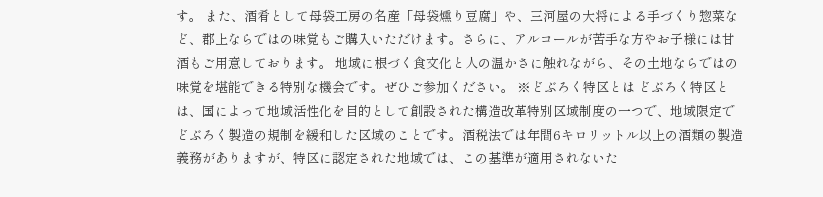す。 また、酒肴として母袋工房の名産「母袋燻り豆腐」や、三河屋の大将による手づくり惣菜など、郡上ならではの味覚もご購入いただけます。さらに、アルコールが苦手な方やお子様には甘酒もご用意しております。 地域に根づく食文化と人の温かさに触れながら、その土地ならではの味覚を堪能できる特別な機会です。ぜひご参加ください。 ※どぶろく特区とは どぶろく特区とは、国によって地域活性化を目的として創設された構造改革特別区域制度の一つで、地域限定でどぶろく製造の規制を緩和した区域のことです。酒税法では年間6キロリットル以上の酒類の製造義務がありますが、特区に認定された地域では、この基準が適用されないた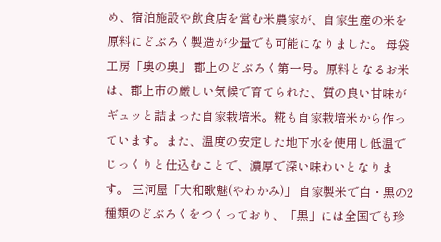め、宿泊施設や飲食店を営む米農家が、自家生産の米を原料にどぶろく製造が少量でも可能になりました。 母袋工房「奥の奥」 郡上のどぶろく第一号。原料となるお米は、郡上市の厳しい気候で育てられた、質の良い甘味がギュッと詰まった自家栽培米。糀も自家栽培米から作っています。また、温度の安定した地下水を使用し低温でじっくりと仕込むことで、濃厚で深い味わいとなります。 三河屋「大和歌魅(やわかみ)」 自家製米で白・黒の2種類のどぶろくをつくっており、「黒」には全国でも珍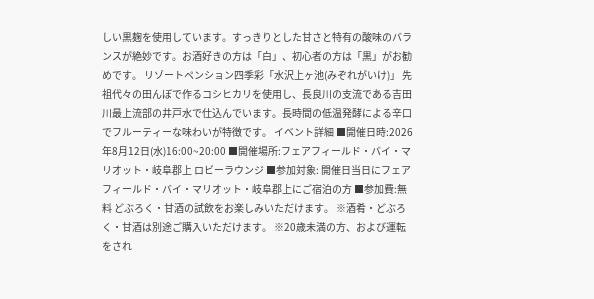しい黒麹を使用しています。すっきりとした甘さと特有の酸味のバランスが絶妙です。お酒好きの方は「白」、初心者の方は「黒」がお勧めです。 リゾートペンション四季彩「水沢上ヶ池(みぞれがいけ)」 先祖代々の田んぼで作るコシヒカリを使用し、長良川の支流である吉田川最上流部の井戸水で仕込んでいます。長時間の低温発酵による辛口でフルーティーな味わいが特徴です。 イベント詳細 ■開催日時:2026年8月12日(水)16:00~20:00 ■開催場所:フェアフィールド・バイ・マリオット・岐阜郡上 ロビーラウンジ ■参加対象: 開催日当日にフェアフィールド・バイ・マリオット・岐阜郡上にご宿泊の方 ■参加費:無料 どぶろく・甘酒の試飲をお楽しみいただけます。 ※酒肴・どぶろく・甘酒は別途ご購入いただけます。 ※20歳未満の方、および運転をされ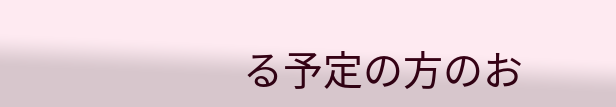る予定の方のお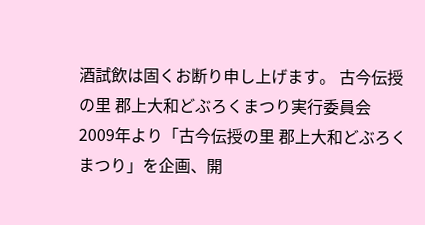酒試飲は固くお断り申し上げます。 古今伝授の里 郡上大和どぶろくまつり実行委員会 2009年より「古今伝授の里 郡上大和どぶろくまつり」を企画、開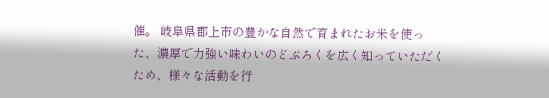催。 岐阜県郡上市の豊かな自然で育まれたお米を使った、濃厚で力強い味わいのどぶろくを広く知っていただくため、様々な活動を行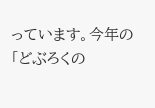っています。今年の「どぶろくの